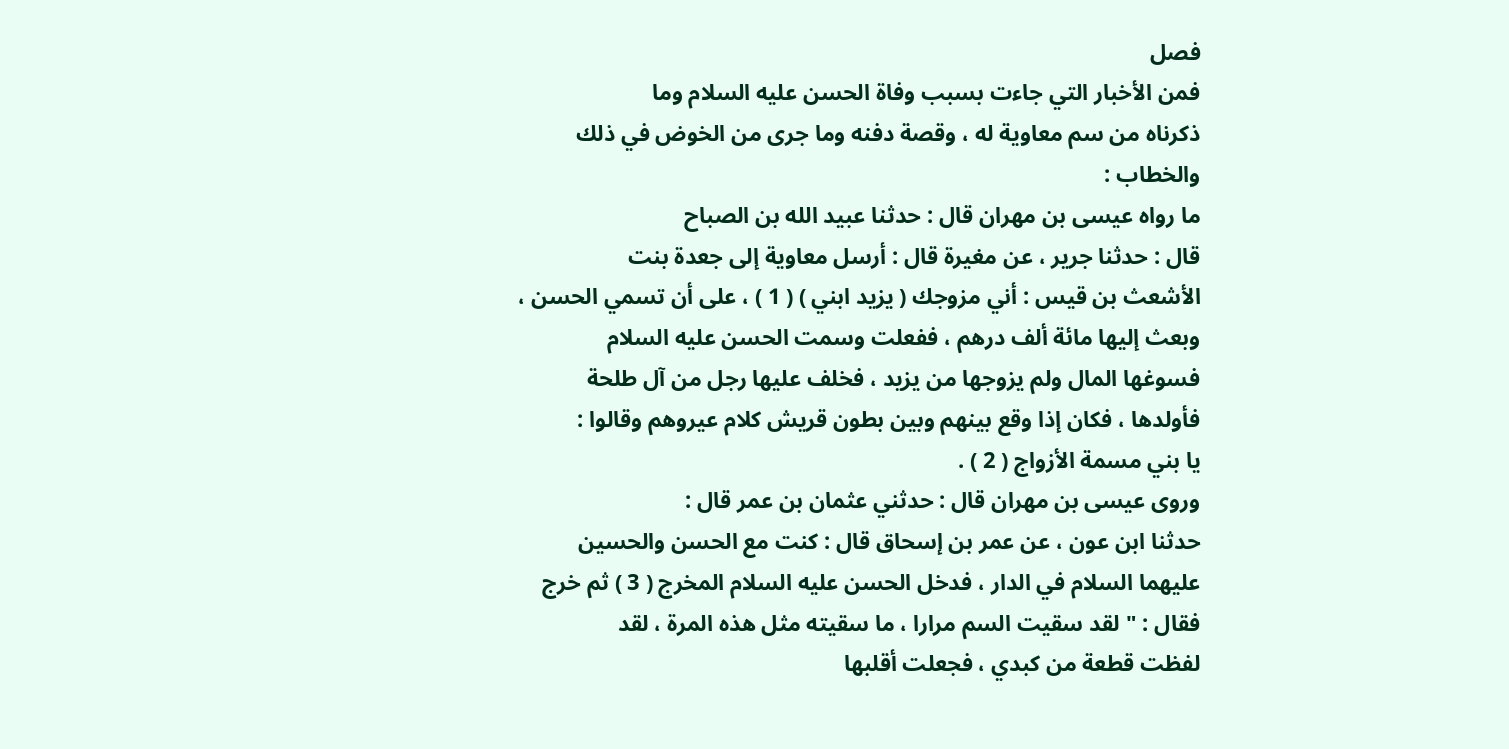فصل
فمن الأخبار التي جاءت بسبب وفاة الحسن عليه السلام وما
ذكرناه من سم معاوية له ، وقصة دفنه وما جرى من الخوض في ذلك
والخطاب :
ما رواه عيسى بن مهران قال : حدثنا عبيد الله بن الصباح
قال : حدثنا جرير ، عن مغيرة قال : أرسل معاوية إلى جعدة بنت
الأشعث بن قيس : أني مزوجك ( يزيد ابني ) ( 1 ) ، على أن تسمي الحسن ،
وبعث إليها مائة ألف درهم ، ففعلت وسمت الحسن عليه السلام
فسوغها المال ولم يزوجها من يزيد ، فخلف عليها رجل من آل طلحة
فأولدها ، فكان إذا وقع بينهم وبين بطون قريش كلام عيروهم وقالوا :
يا بني مسمة الأزواج ( 2 ) .
وروى عيسى بن مهران قال : حدثني عثمان بن عمر قال :
حدثنا ابن عون ، عن عمر بن إسحاق قال : كنت مع الحسن والحسين
عليهما السلام في الدار ، فدخل الحسن عليه السلام المخرج ( 3 ) ثم خرج
فقال : " لقد سقيت السم مرارا ، ما سقيته مثل هذه المرة ، لقد
لفظت قطعة من كبدي ، فجعلت أقلبها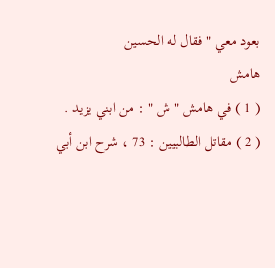بعود معي " فقال له الحسين
هامش
( 1 ) في هامش " ش " : من ابني يزيد .
( 2 ) مقاتل الطالبيين : 73 ، شرح ابن أبي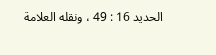الحديد 16 : 49 ، ونقله العلامة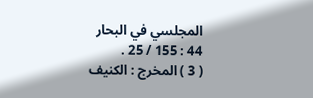المجلسي في البحار
44 : 155 / 25 .
( 3 ) المخرج : الكنيف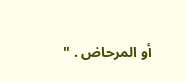أو المرحاض . "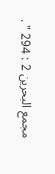مجمع البحرين 2 : 294 " .